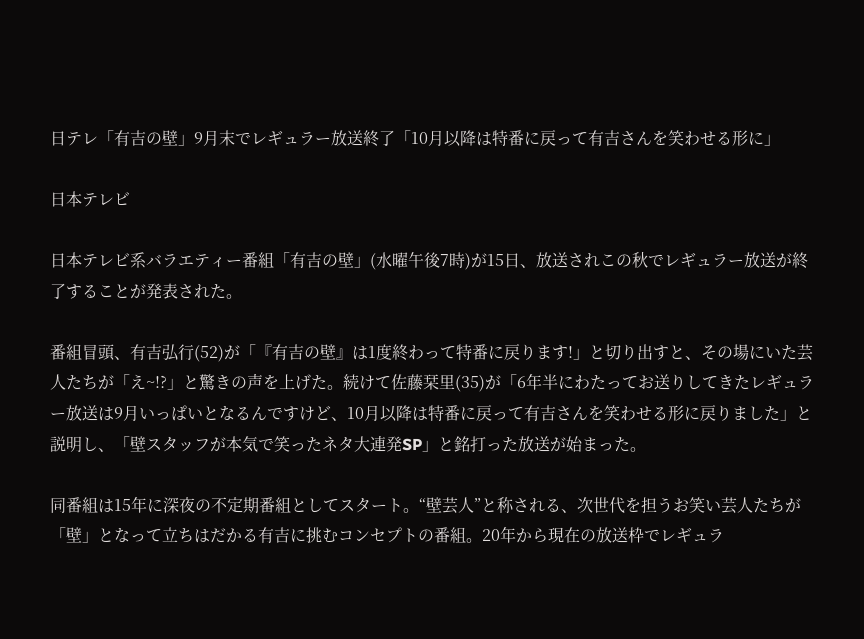日テレ「有吉の壁」9月末でレギュラー放送終了「10月以降は特番に戻って有吉さんを笑わせる形に」

日本テレビ

日本テレビ系バラエティー番組「有吉の壁」(水曜午後7時)が15日、放送されこの秋でレギュラー放送が終了することが発表された。

番組冒頭、有吉弘行(52)が「『有吉の壁』は1度終わって特番に戻ります!」と切り出すと、その場にいた芸人たちが「え~!?」と驚きの声を上げた。続けて佐藤栞里(35)が「6年半にわたってお送りしてきたレギュラー放送は9月いっぱいとなるんですけど、10月以降は特番に戻って有吉さんを笑わせる形に戻りました」と説明し、「壁スタッフが本気で笑ったネタ大連発SP」と銘打った放送が始まった。

同番組は15年に深夜の不定期番組としてスタート。“壁芸人”と称される、次世代を担うお笑い芸人たちが「壁」となって立ちはだかる有吉に挑むコンセプトの番組。20年から現在の放送枠でレギュラ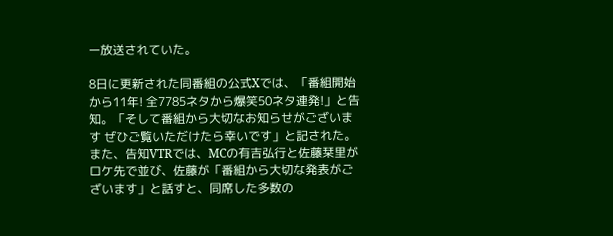ー放送されていた。

8日に更新された同番組の公式Xでは、「番組開始から11年! 全7785ネタから爆笑50ネタ連発!」と告知。「そして番組から大切なお知らせがございます ぜひご覧いただけたら幸いです」と記された。また、告知VTRでは、MCの有吉弘行と佐藤栞里がロケ先で並び、佐藤が「番組から大切な発表がございます」と話すと、同席した多数の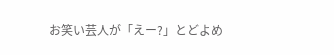お笑い芸人が「えー?」とどよめ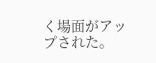く場面がアップされた。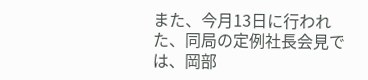また、今月13日に行われた、同局の定例社長会見では、岡部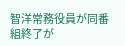智洋常務役員が同番組終了が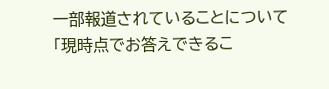一部報道されていることについて「現時点でお答えできるこ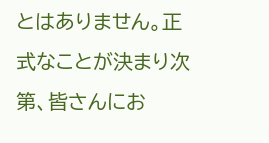とはありません。正式なことが決まり次第、皆さんにお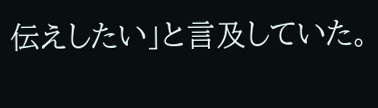伝えしたい」と言及していた。